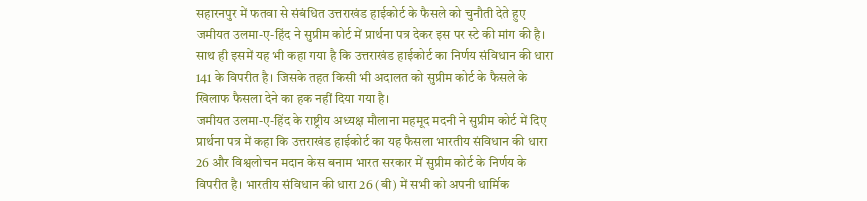सहारनपुर में फतवा से संबंधित उत्तराखंड हाईकोर्ट के फैसले को चुनौती देते हुए जमीयत उलमा-ए-हिंद ने सुप्रीम कोर्ट में प्रार्थना पत्र देकर इस पर स्टे की मांग की है। साथ ही इसमें यह भी कहा गया है कि उत्तराखंड हाईकोर्ट का निर्णय संविधान की धारा 141 के विपरीत है। जिसके तहत किसी भी अदालत को सुप्रीम कोर्ट के फैसले के खिलाफ फैसला देने का हक नहीं दिया गया है।
जमीयत उलमा-ए-हिंद के राष्ट्रीय अध्यक्ष मौलाना महमूद मदनी ने सुप्रीम कोर्ट में दिए प्रार्थना पत्र में कहा कि उत्तराखंड हाईकोर्ट का यह फैसला भारतीय संविधान की धारा 26 और विश्वलोचन मदान केस बनाम भारत सरकार में सुप्रीम कोर्ट के निर्णय के विपरीत है। भारतीय संविधान की धारा 26 (बी) में सभी को अपनी धार्मिक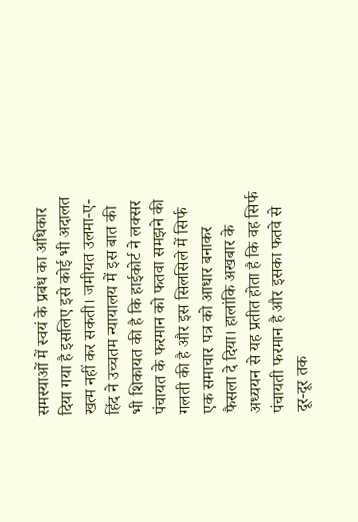समस्याओं में स्वयं के प्रबंध का अधिकार दिया गया है इसलिए इसे कोई भी अदालत खत्म नहीं कर सकती। जमीयत उलमा-ए-हिंद ने उच्चतम न्यायालय में इस बात की भी शिकायत की है कि हाईकोर्ट ने लक्सर पंचायत के फरमान को फतवा समझने की गलती की है और इस सिलसिले में सिर्फ एक समाचार पत्र को आधार बनाकर फैसला दे दिया। हालांकि अखबार के अध्ययन से यह प्रतीत होता है कि वह सिर्फ पंचायती फरमान है और इसका फतवे से दूर-दूर तक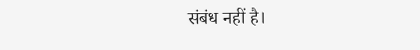संबंध नहीं है।